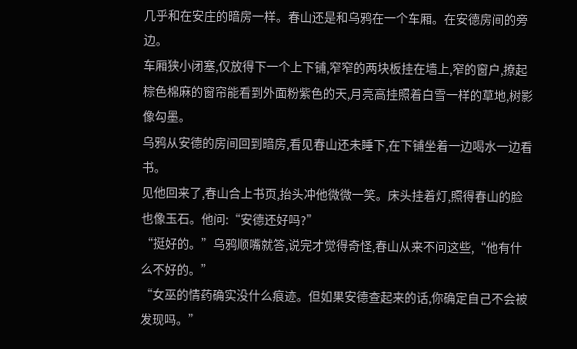几乎和在安庄的暗房一样。春山还是和乌鸦在一个车厢。在安德房间的旁边。
车厢狭小闭塞,仅放得下一个上下铺,窄窄的两块板挂在墙上,窄的窗户,撩起棕色棉麻的窗帘能看到外面粉紫色的天,月亮高挂照着白雪一样的草地,树影像勾墨。
乌鸦从安德的房间回到暗房,看见春山还未睡下,在下铺坐着一边喝水一边看书。
见他回来了,春山合上书页,抬头冲他微微一笑。床头挂着灯,照得春山的脸也像玉石。他问:“安德还好吗?”
“挺好的。”乌鸦顺嘴就答,说完才觉得奇怪,春山从来不问这些,“他有什么不好的。”
“女巫的情药确实没什么痕迹。但如果安德查起来的话,你确定自己不会被发现吗。”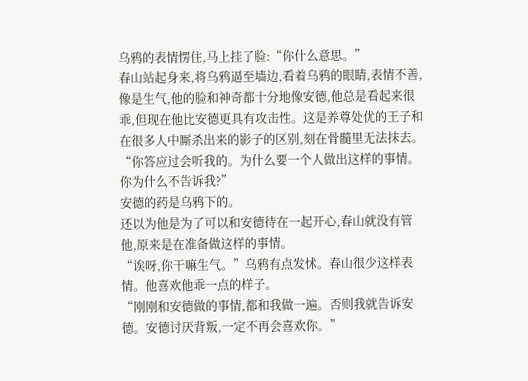乌鸦的表情愣住,马上挂了脸:“你什么意思。”
春山站起身来,将乌鸦逼至墙边,看着乌鸦的眼睛,表情不善,像是生气,他的脸和神奇都十分地像安德,他总是看起来很乖,但现在他比安德更具有攻击性。这是养尊处优的王子和在很多人中厮杀出来的影子的区别,刻在骨髓里无法抹去。
“你答应过会听我的。为什么要一个人做出这样的事情。你为什么不告诉我?”
安德的药是乌鸦下的。
还以为他是为了可以和安德待在一起开心,春山就没有管他,原来是在准备做这样的事情。
“诶呀,你干嘛生气。”乌鸦有点发怵。春山很少这样表情。他喜欢他乖一点的样子。
“刚刚和安德做的事情,都和我做一遍。否则我就告诉安德。安德讨厌背叛,一定不再会喜欢你。”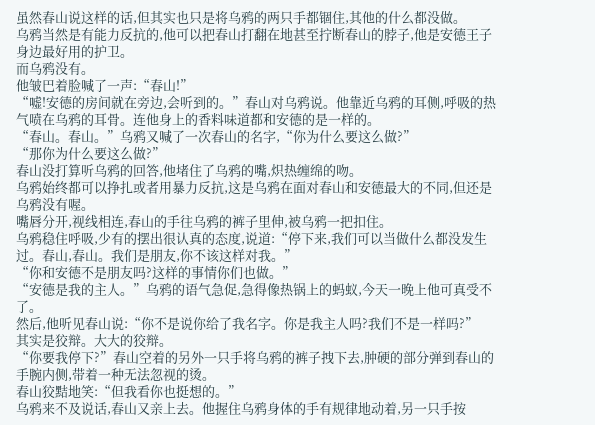虽然春山说这样的话,但其实也只是将乌鸦的两只手都锢住,其他的什么都没做。
乌鸦当然是有能力反抗的,他可以把春山打翻在地甚至拧断春山的脖子,他是安德王子身边最好用的护卫。
而乌鸦没有。
他皱巴着脸喊了一声:“春山!”
“嘘!安德的房间就在旁边,会听到的。”春山对乌鸦说。他靠近乌鸦的耳侧,呼吸的热气喷在乌鸦的耳骨。连他身上的香料味道都和安德的是一样的。
“春山。春山。”乌鸦又喊了一次春山的名字,“你为什么要这么做?”
“那你为什么要这么做?”
春山没打算听乌鸦的回答,他堵住了乌鸦的嘴,炽热缠绵的吻。
乌鸦始终都可以挣扎或者用暴力反抗,这是乌鸦在面对春山和安德最大的不同,但还是乌鸦没有喔。
嘴唇分开,视线相连,春山的手往乌鸦的裤子里伸,被乌鸦一把扣住。
乌鸦稳住呼吸,少有的摆出很认真的态度,说道:“停下来,我们可以当做什么都没发生过。春山,春山。我们是朋友,你不该这样对我。”
“你和安德不是朋友吗?这样的事情你们也做。”
“安德是我的主人。”乌鸦的语气急促,急得像热锅上的蚂蚁,今天一晚上他可真受不了。
然后,他听见春山说:“你不是说你给了我名字。你是我主人吗?我们不是一样吗?”
其实是狡辩。大大的狡辩。
“你要我停下?”春山空着的另外一只手将乌鸦的裤子拽下去,肿硬的部分弹到春山的手腕内侧,带着一种无法忽视的烫。
春山狡黠地笑:“但我看你也挺想的。”
乌鸦来不及说话,春山又亲上去。他握住乌鸦身体的手有规律地动着,另一只手按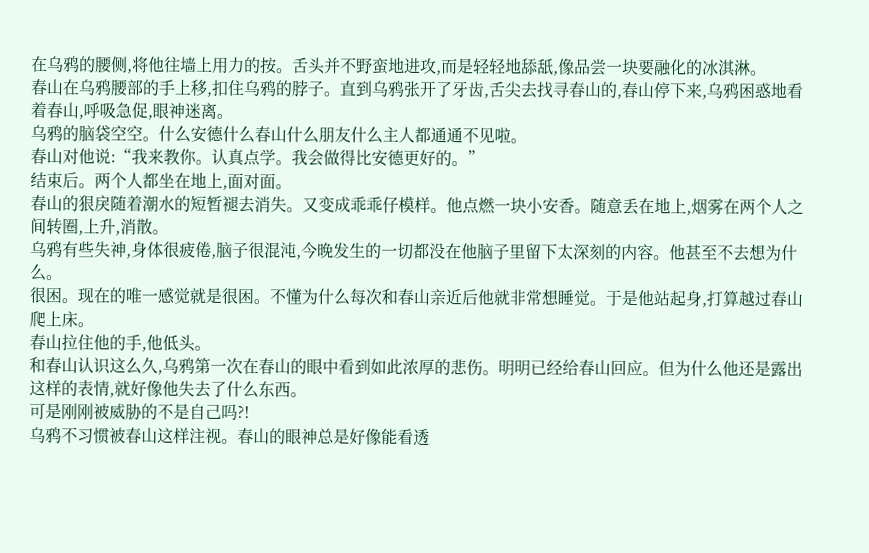在乌鸦的腰侧,将他往墙上用力的按。舌头并不野蛮地进攻,而是轻轻地舔舐,像品尝一块要融化的冰淇淋。
春山在乌鸦腰部的手上移,扣住乌鸦的脖子。直到乌鸦张开了牙齿,舌尖去找寻春山的,春山停下来,乌鸦困惑地看着春山,呼吸急促,眼神迷离。
乌鸦的脑袋空空。什么安德什么春山什么朋友什么主人都通通不见啦。
春山对他说:“我来教你。认真点学。我会做得比安德更好的。”
结束后。两个人都坐在地上,面对面。
春山的狠戾随着潮水的短暂褪去消失。又变成乖乖仔模样。他点燃一块小安香。随意丢在地上,烟雾在两个人之间转圈,上升,消散。
乌鸦有些失神,身体很疲倦,脑子很混沌,今晚发生的一切都没在他脑子里留下太深刻的内容。他甚至不去想为什么。
很困。现在的唯一感觉就是很困。不懂为什么每次和春山亲近后他就非常想睡觉。于是他站起身,打算越过春山爬上床。
春山拉住他的手,他低头。
和春山认识这么久,乌鸦第一次在春山的眼中看到如此浓厚的悲伤。明明已经给春山回应。但为什么他还是露出这样的表情,就好像他失去了什么东西。
可是刚刚被威胁的不是自己吗?!
乌鸦不习惯被春山这样注视。春山的眼神总是好像能看透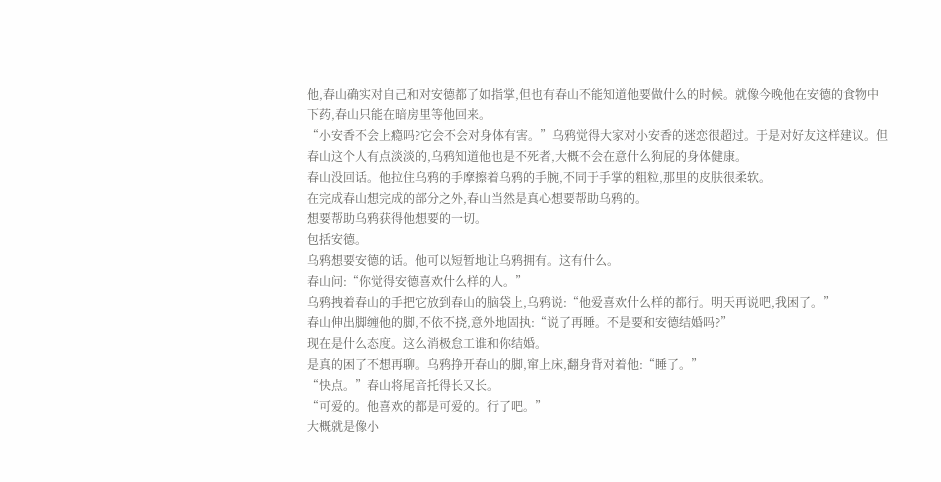他,春山确实对自己和对安德都了如指掌,但也有春山不能知道他要做什么的时候。就像今晚他在安德的食物中下药,春山只能在暗房里等他回来。
“小安香不会上瘾吗?它会不会对身体有害。”乌鸦觉得大家对小安香的迷恋很超过。于是对好友这样建议。但春山这个人有点淡淡的,乌鸦知道他也是不死者,大概不会在意什么狗屁的身体健康。
春山没回话。他拉住乌鸦的手摩擦着乌鸦的手腕,不同于手掌的粗粒,那里的皮肤很柔软。
在完成春山想完成的部分之外,春山当然是真心想要帮助乌鸦的。
想要帮助乌鸦获得他想要的一切。
包括安德。
乌鸦想要安德的话。他可以短暂地让乌鸦拥有。这有什么。
春山问:“你觉得安德喜欢什么样的人。”
乌鸦拽着春山的手把它放到春山的脑袋上,乌鸦说:“他爱喜欢什么样的都行。明天再说吧,我困了。”
春山伸出脚缠他的脚,不依不挠,意外地固执:“说了再睡。不是要和安德结婚吗?”
现在是什么态度。这么消极怠工谁和你结婚。
是真的困了不想再聊。乌鸦挣开春山的脚,窜上床,翻身背对着他:“睡了。”
“快点。”春山将尾音托得长又长。
“可爱的。他喜欢的都是可爱的。行了吧。”
大概就是像小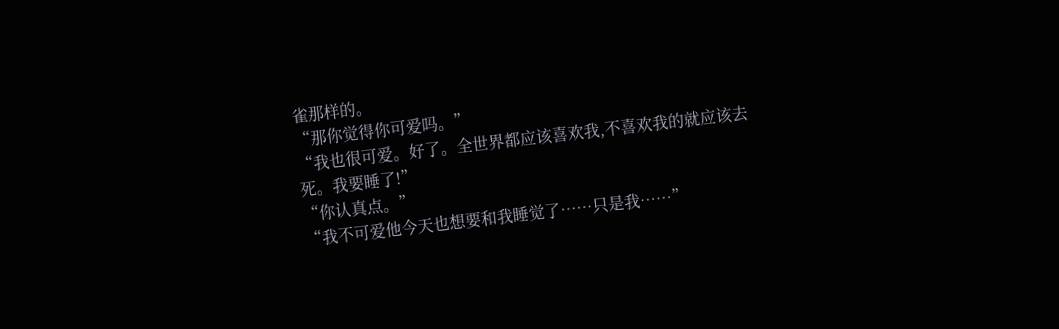雀那样的。
“那你觉得你可爱吗。”
“我也很可爱。好了。全世界都应该喜欢我,不喜欢我的就应该去死。我要睡了!”
“你认真点。”
“我不可爱他今天也想要和我睡觉了……只是我……”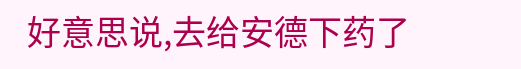好意思说,去给安德下药了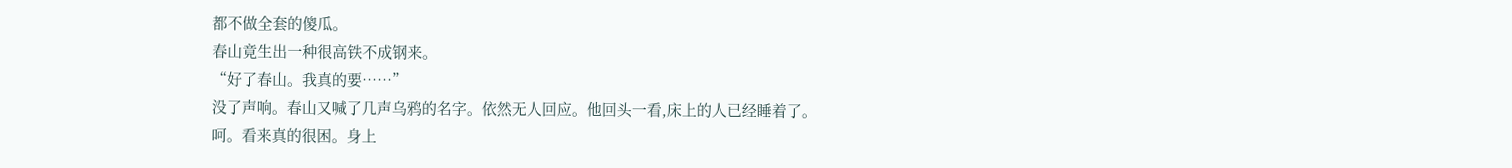都不做全套的傻瓜。
春山竟生出一种很高铁不成钢来。
“好了春山。我真的要……”
没了声响。春山又喊了几声乌鸦的名字。依然无人回应。他回头一看,床上的人已经睡着了。
呵。看来真的很困。身上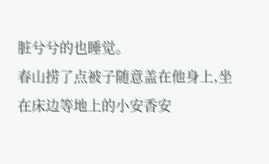脏兮兮的也睡觉。
春山捞了点被子随意盖在他身上,坐在床边等地上的小安香安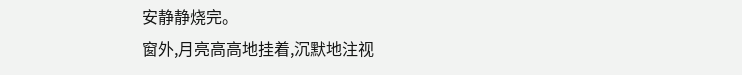安静静烧完。
窗外,月亮高高地挂着,沉默地注视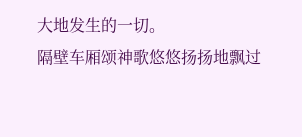大地发生的一切。
隔壁车厢颂神歌悠悠扬扬地飘过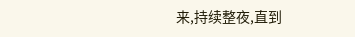来,持续整夜,直到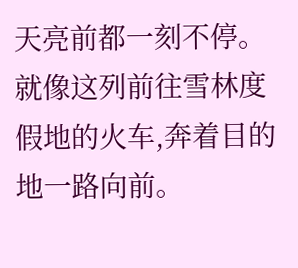天亮前都一刻不停。就像这列前往雪林度假地的火车,奔着目的地一路向前。